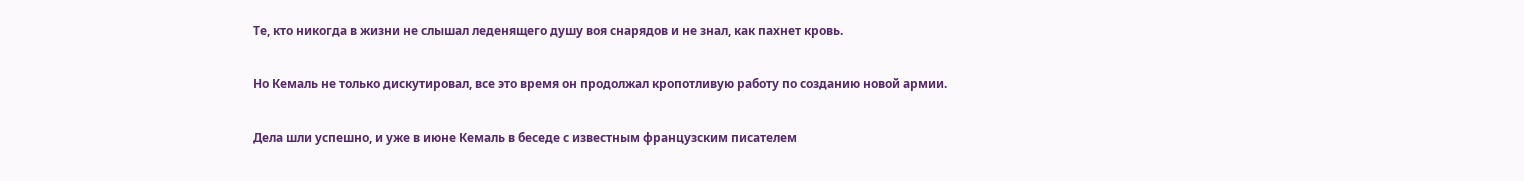Те, кто никогда в жизни не слышал леденящего душу воя снарядов и не знал, как пахнет кровь.

Но Кемаль не только дискутировал, все это время он продолжал кропотливую работу по созданию новой армии.

Дела шли успешно, и уже в июне Кемаль в беседе с известным французским писателем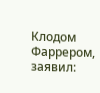Клодом Фаррером, заявил: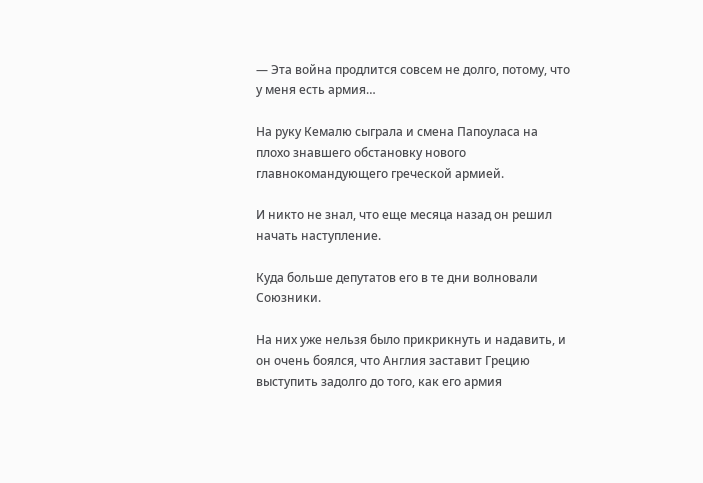— Эта война продлится совсем не долго, потому, что у меня есть армия…

На руку Кемалю сыграла и смена Папоуласа на плохо знавшего обстановку нового главнокомандующего греческой армией.

И никто не знал, что еще месяца назад он решил начать наступление.

Куда больше депутатов его в те дни волновали Союзники.

На них уже нельзя было прикрикнуть и надавить, и он очень боялся, что Англия заставит Грецию выступить задолго до того, как его армия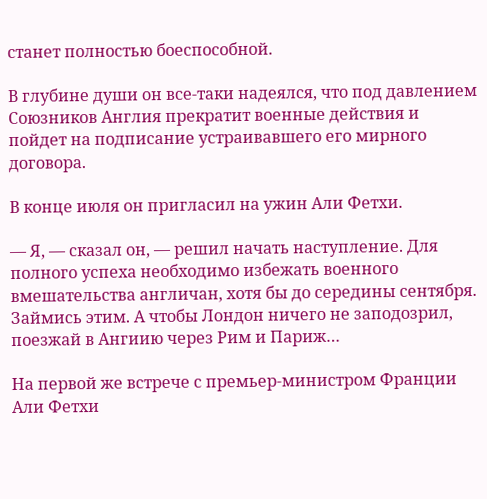станет полностью боеспособной.

В глубине души он все-таки надеялся, что под давлением Союзников Англия прекратит военные действия и пойдет на подписание устраивавшего его мирного договора.

В конце июля он пригласил на ужин Али Фетхи.

— Я, — сказал он, — решил начать наступление. Для полного успеха необходимо избежать военного вмешательства англичан, хотя бы до середины сентября. Займись этим. А чтобы Лондон ничего не заподозрил, поезжай в Ангиию через Рим и Париж…

На первой же встрече с премьер-министром Франции Али Фетхи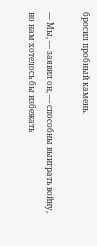бросил пробный камень.

— Мы, — заявил он, — способны выиграть войну, но нам хотелось бы избежать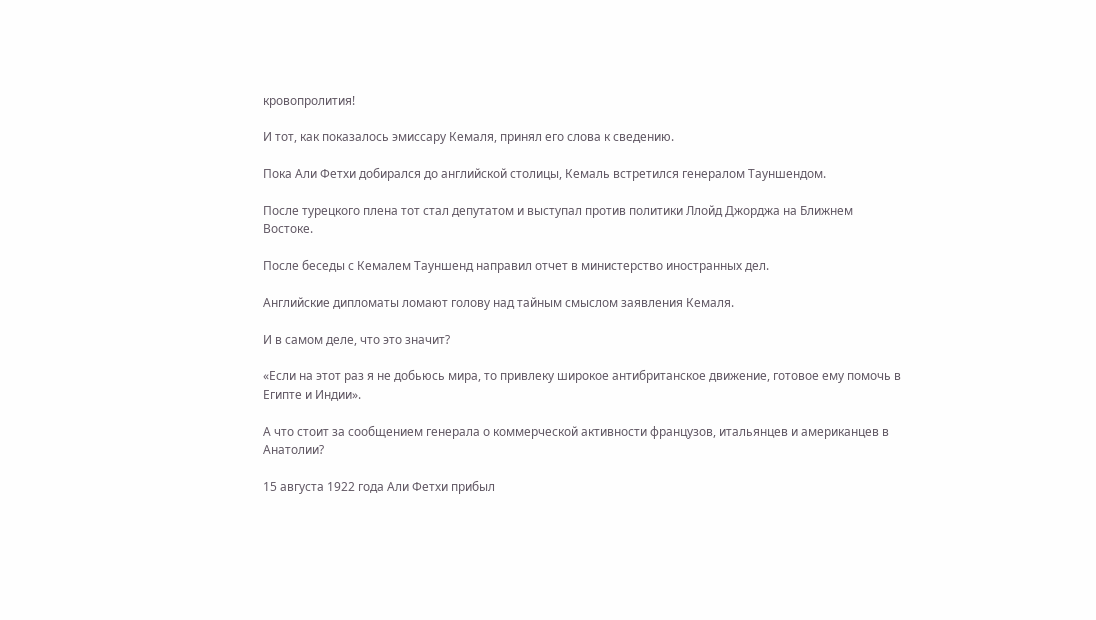кровопролития!

И тот, как показалось эмиссару Кемаля, принял его слова к сведению.

Пока Али Фетхи добирался до английской столицы, Кемаль встретился генералом Тауншендом.

После турецкого плена тот стал депутатом и выступал против политики Ллойд Джорджа на Ближнем Востоке.

После беседы с Кемалем Тауншенд направил отчет в министерство иностранных дел.

Английские дипломаты ломают голову над тайным смыслом заявления Кемаля.

И в самом деле, что это значит?

«Если на этот раз я не добьюсь мира, то привлеку широкое антибританское движение, готовое ему помочь в Египте и Индии».

А что стоит за сообщением генерала о коммерческой активности французов, итальянцев и американцев в Анатолии?

15 августа 1922 года Али Фетхи прибыл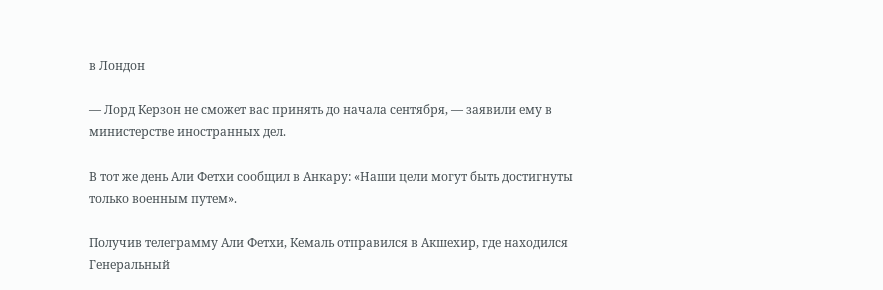в Лондон

— Лорд Керзон не сможет вас принять до начала сентября, — заявили ему в министерстве иностранных дел.

В тот же день Али Фетхи сообщил в Анкару: «Наши цели могут быть достигнуты только военным путем».

Получив телеграмму Али Фетхи, Кемаль отправился в Акшехир, где находился Генеральный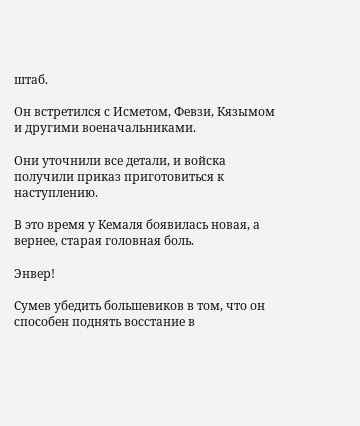штаб.

Он встретился с Исметом, Февзи, Кязымом и другими военачальниками.

Они уточнили все детали, и войска получили приказ приготовиться к наступлению.

В это время у Кемаля боявилась новая, а вернее, старая головная боль.

Энвер!

Сумев убедить большевиков в том, что он способен поднять восстание в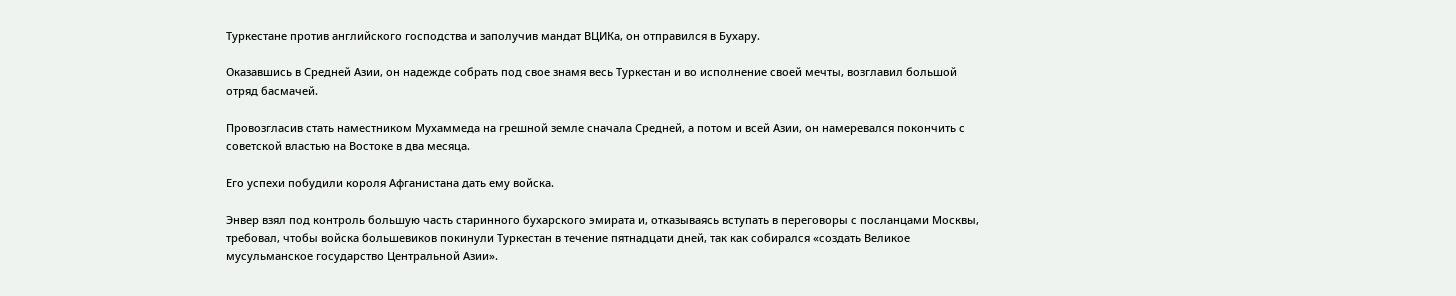Туркестане против английского господства и заполучив мандат ВЦИКа, он отправился в Бухару.

Оказавшись в Средней Азии, он надежде собрать под свое знамя весь Туркестан и во исполнение своей мечты, возглавил большой отряд басмачей.

Провозгласив стать наместником Мухаммеда на грешной земле сначала Средней, а потом и всей Азии, он намеревался покончить с советской властью на Востоке в два месяца.

Его успехи побудили короля Афганистана дать ему войска.

Энвер взял под контроль большую часть старинного бухарского эмирата и, отказываясь вступать в переговоры с посланцами Москвы, требовал, чтобы войска большевиков покинули Туркестан в течение пятнадцати дней, так как собирался «создать Великое мусульманское государство Центральной Азии».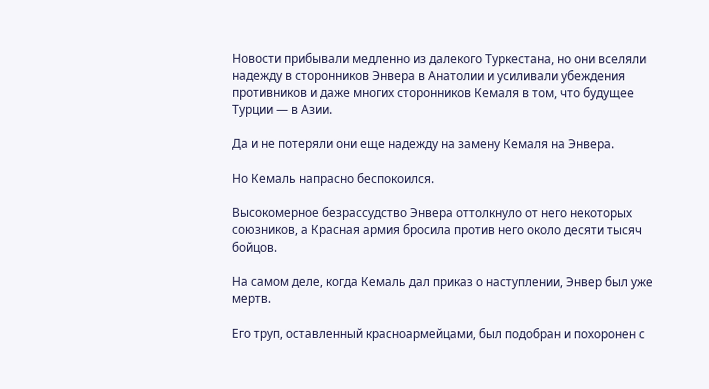Новости прибывали медленно из далекого Туркестана, но они вселяли надежду в сторонников Энвера в Анатолии и усиливали убеждения противников и даже многих сторонников Кемаля в том, что будущее Турции — в Азии.

Да и не потеряли они еще надежду на замену Кемаля на Энвера.

Но Кемаль напрасно беспокоился.

Высокомерное безрассудство Энвера оттолкнуло от него некоторых союзников, а Красная армия бросила против него около десяти тысяч бойцов.

На самом деле, когда Кемаль дал приказ о наступлении, Энвер был уже мертв.

Его труп, оставленный красноармейцами, был подобран и похоронен с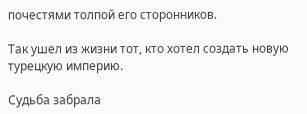почестями толпой его сторонников.

Так ушел из жизни тот, кто хотел создать новую турецкую империю.

Судьба забрала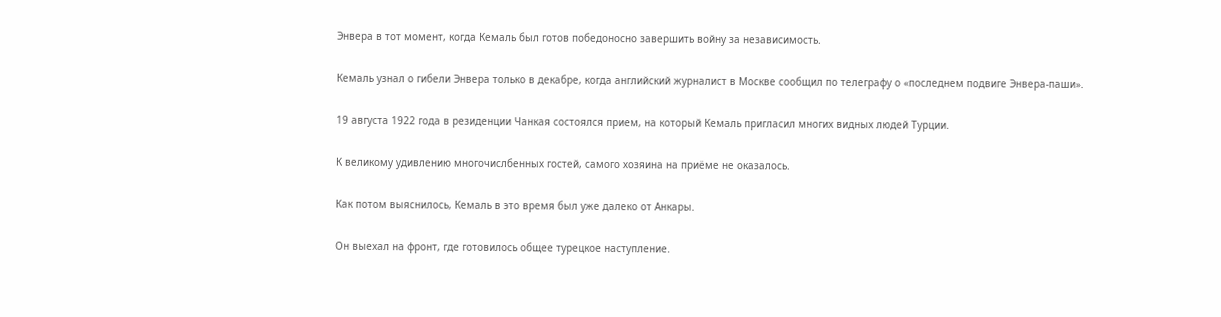Энвера в тот момент, когда Кемаль был готов победоносно завершить войну за независимость.

Кемаль узнал о гибели Энвера только в декабре, когда английский журналист в Москве сообщил по телеграфу о «последнем подвиге Энвера-паши».

19 августа 1922 года в резиденции Чанкая состоялся прием, на который Кемаль пригласил многих видных людей Турции.

К великому удивлению многочислбенных гостей, самого хозяина на приёме не оказалось.

Как потом выяснилось, Кемаль в это время был уже далеко от Анкары.

Он выехал на фронт, где готовилось общее турецкое наступление.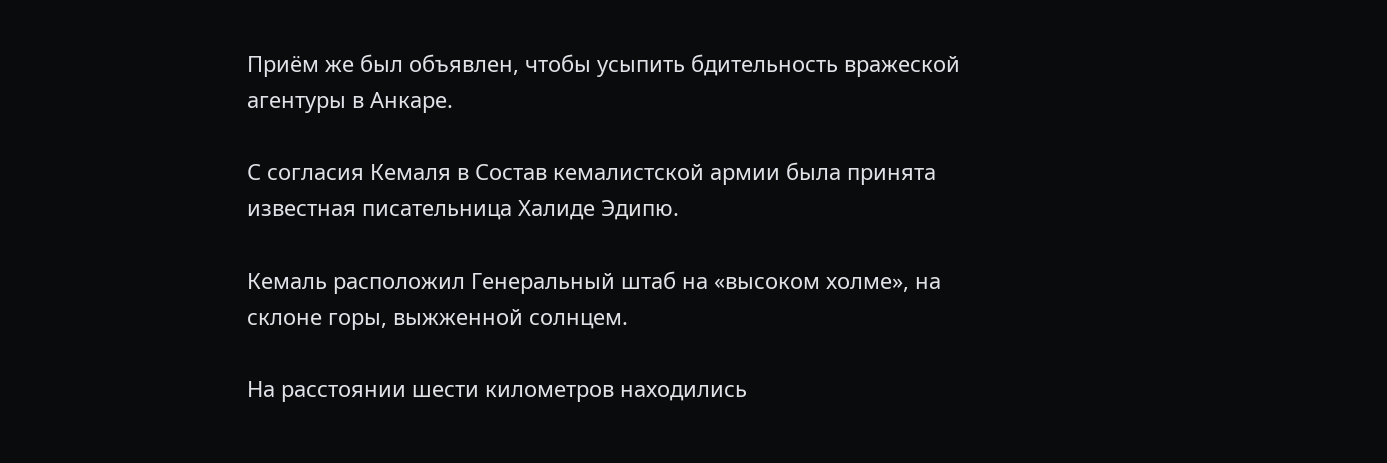Приём же был объявлен, чтобы усыпить бдительность вражеской агентуры в Анкаре.

С согласия Кемаля в Состав кемалистской армии была принята известная писательница Халиде Эдипю.

Кемаль расположил Генеральный штаб на «высоком холме», на склоне горы, выжженной солнцем.

На расстоянии шести километров находились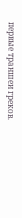первые траншеи греков.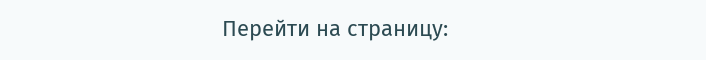Перейти на страницу: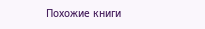Похожие книги